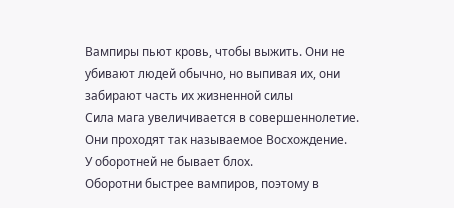Вампиры пьют кровь, чтобы выжить. Они не убивают людей обычно, но выпивая их, они забирают часть их жизненной силы
Сила мага увеличивается в совершеннолетие. Они проходят так называемое Восхождение.
У оборотней не бывает блох.
Оборотни быстрее вампиров, поэтому в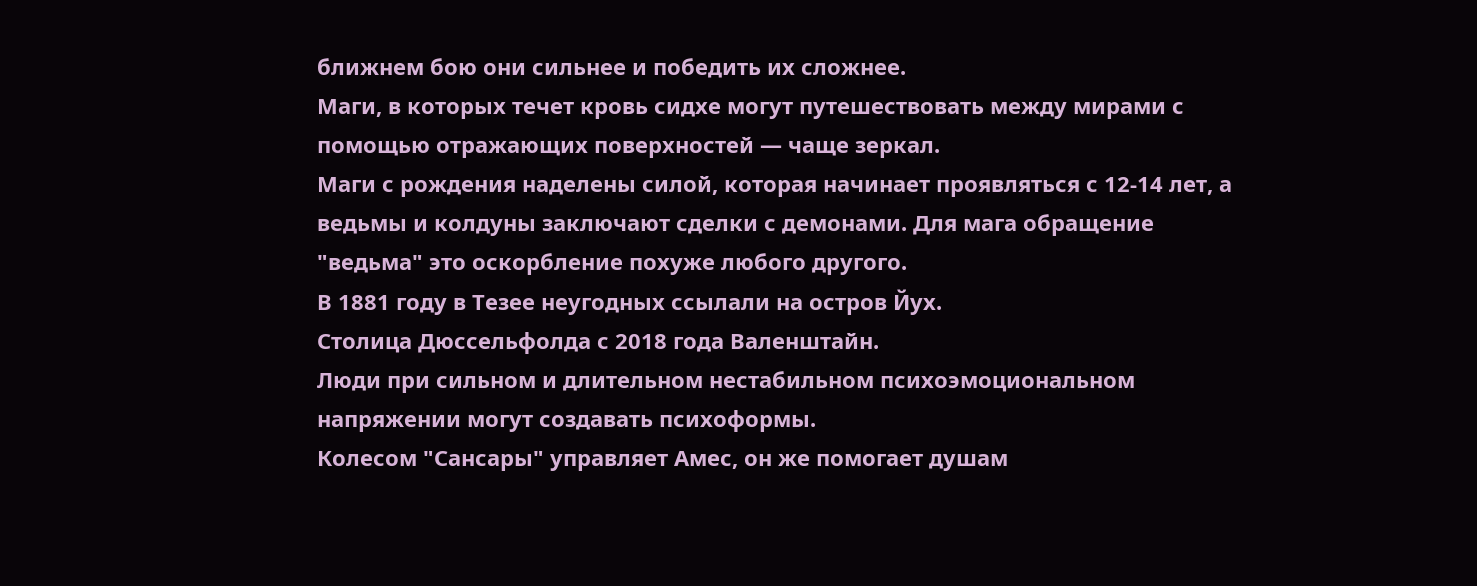ближнем бою они сильнее и победить их сложнее.
Маги, в которых течет кровь сидхе могут путешествовать между мирами с помощью отражающих поверхностей — чаще зеркал.
Маги с рождения наделены силой, которая начинает проявляться с 12-14 лет, а ведьмы и колдуны заключают сделки с демонами. Для мага обращение "ведьма" это оскорбление похуже любого другого.
В 1881 году в Тезее неугодных ссылали на остров Йух.
Столица Дюссельфолда с 2018 года Валенштайн.
Люди при сильном и длительном нестабильном психоэмоциональном напряжении могут создавать психоформы.
Колесом "Сансары" управляет Амес, он же помогает душам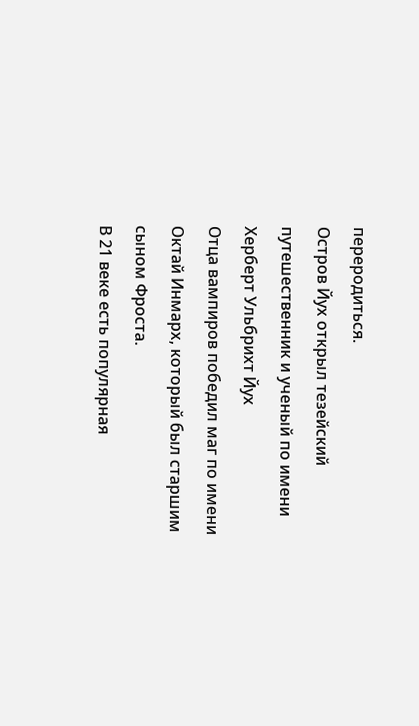переродиться.
Остров Йух открыл тезейский путешественник и ученый по имени Херберт Ульбрихт Йух
Отца вампиров победил маг по имени Октай Инмарх, который был старшим сыном Фроста.
В 21 веке есть популярная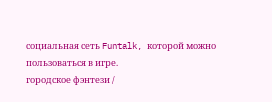социальная сеть Funtalk, которой можно пользоваться в игре.
городское фэнтези /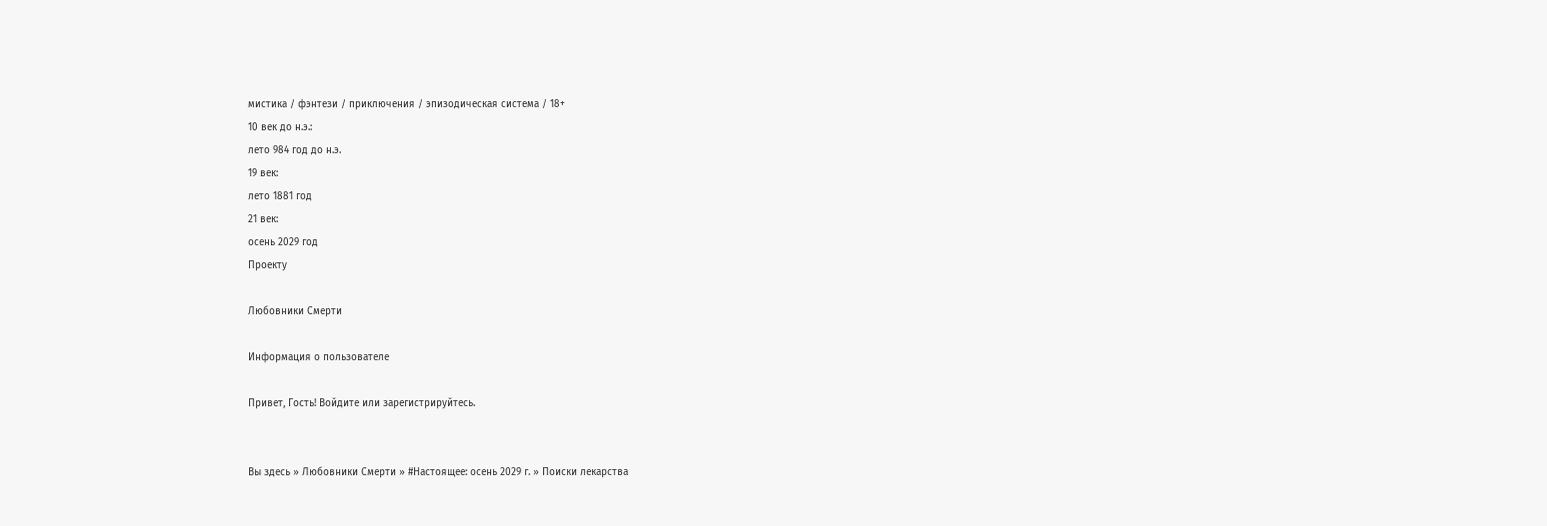мистика / фэнтези / приключения / эпизодическая система / 18+
10 век до н.э.:
лето 984 год до н.э.
19 век:
лето 1881 год
21 век:
осень 2029 год
Проекту

Любовники Смерти

Информация о пользователе

Привет, Гость! Войдите или зарегистрируйтесь.


Вы здесь » Любовники Смерти » #Настоящее: осень 2029 г. » Поиски лекарства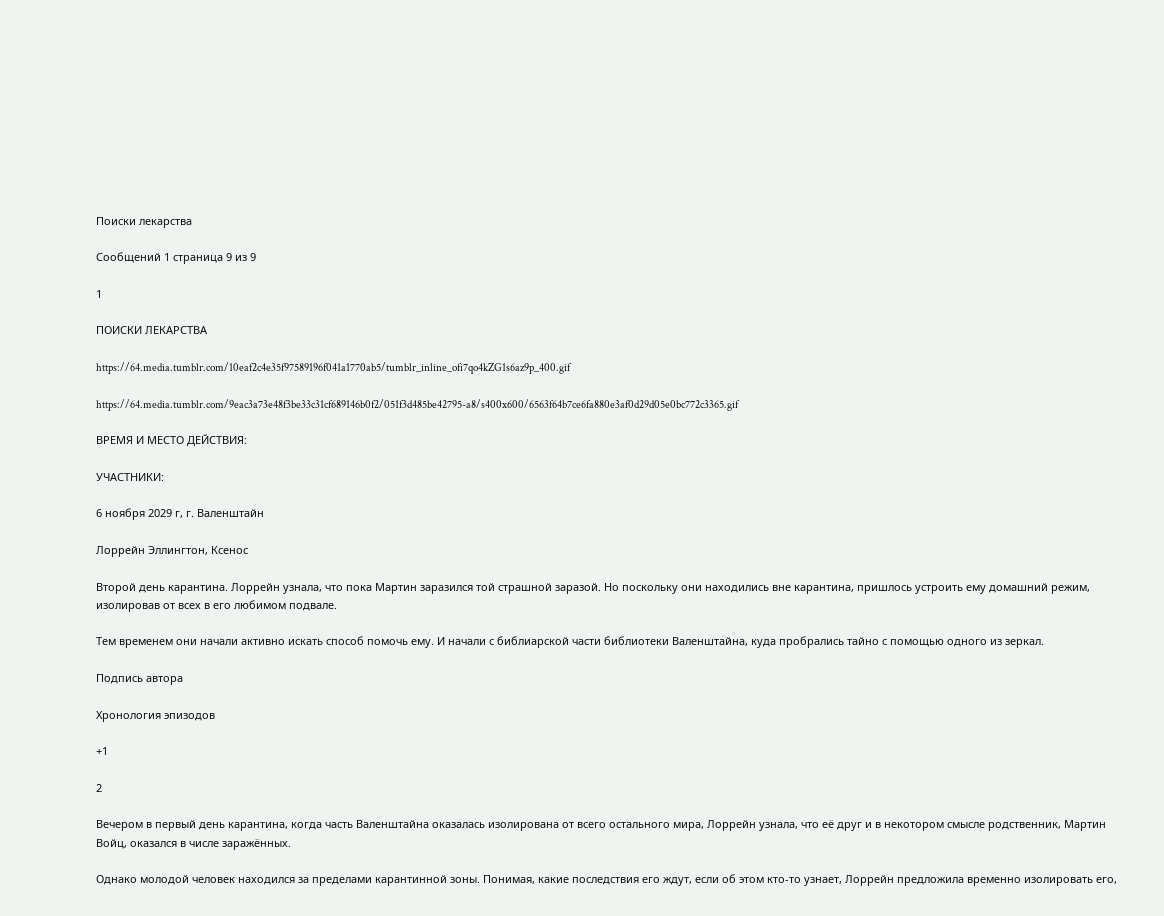Поиски лекарства

Сообщений 1 страница 9 из 9

1

ПОИСКИ ЛЕКАРСТВА

https://64.media.tumblr.com/10eaf2c4e35f97589196f041a1770ab5/tumblr_inline_ofi7qo4kZG1s6az9p_400.gif

https://64.media.tumblr.com/9eac3a73e48f3be33c31cf689146b0f2/051f3d485be42795-a8/s400x600/6563f64b7ce6fa880e3af0d29d05e0bc772c3365.gif

ВРЕМЯ И МЕСТО ДЕЙСТВИЯ:

УЧАСТНИКИ:

6 ноября 2029 г, г. Валенштайн

Лоррейн Эллингтон, Ксенос

Второй день карантина. Лоррейн узнала, что пока Мартин заразился той страшной заразой. Но поскольку они находились вне карантина, пришлось устроить ему домашний режим, изолировав от всех в его любимом подвале.

Тем временем они начали активно искать способ помочь ему. И начали с библиарской части библиотеки Валенштайна, куда пробрались тайно с помощью одного из зеркал.

Подпись автора

Хронология эпизодов

+1

2

Вечером в первый день карантина, когда часть Валенштайна оказалась изолирована от всего остального мира, Лоррейн узнала, что её друг и в некотором смысле родственник, Мартин Войц, оказался в числе заражённых.

Однако молодой человек находился за пределами карантинной зоны. Понимая, какие последствия его ждут, если об этом кто‑то узнает, Лоррейн предложила временно изолировать его,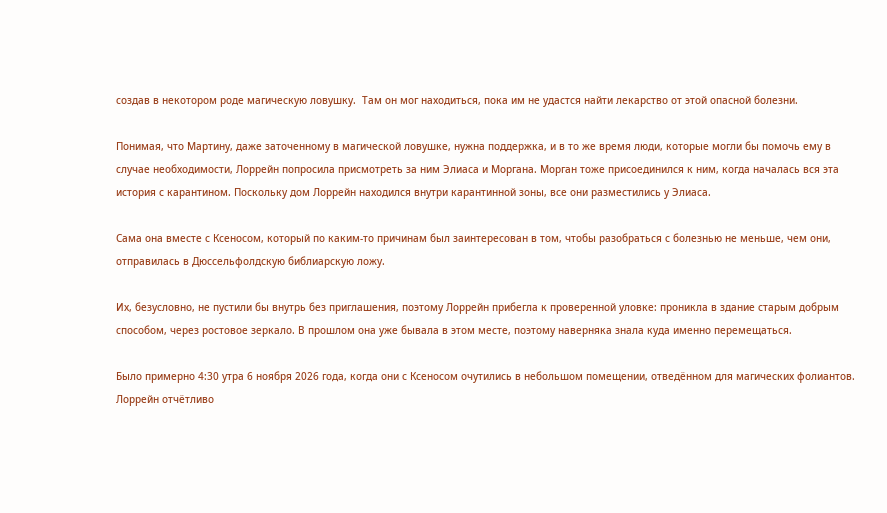создав в некотором роде магическую ловушку.  Там он мог находиться, пока им не удастся найти лекарство от этой опасной болезни.

Понимая, что Мартину, даже заточенному в магической ловушке, нужна поддержка, и в то же время люди, которые могли бы помочь ему в случае необходимости, Лоррейн попросила присмотреть за ним Элиаса и Моргана. Морган тоже присоединился к ним, когда началась вся эта история с карантином. Поскольку дом Лоррейн находился внутри карантинной зоны, все они разместились у Элиаса.

Сама она вместе с Ксеносом, который по каким‑то причинам был заинтересован в том, чтобы разобраться с болезнью не меньше, чем они, отправилась в Дюссельфолдскую библиарскую ложу.

Их, безусловно, не пустили бы внутрь без приглашения, поэтому Лоррейн прибегла к проверенной уловке: проникла в здание старым добрым способом, через ростовое зеркало. В прошлом она уже бывала в этом месте, поэтому наверняка знала куда именно перемещаться.

Было примерно 4:30 утра 6 ноября 2026 года, когда они с Ксеносом очутились в небольшом помещении, отведённом для магических фолиантов. Лоррейн отчётливо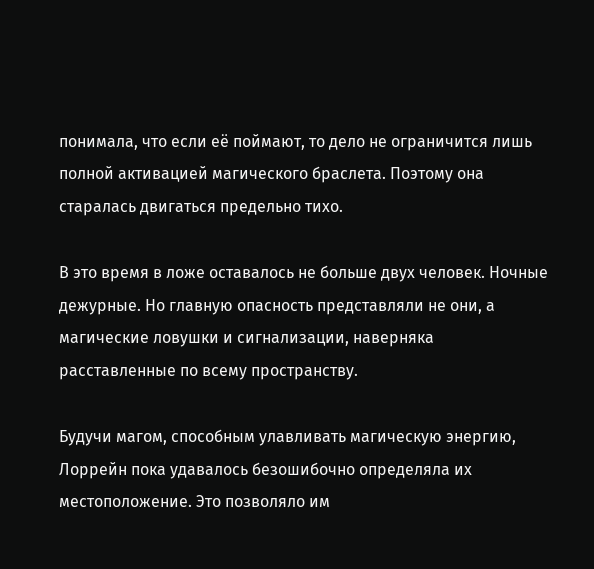понимала, что если её поймают, то дело не ограничится лишь полной активацией магического браслета. Поэтому она старалась двигаться предельно тихо.

В это время в ложе оставалось не больше двух человек. Ночные дежурные. Но главную опасность представляли не они, а магические ловушки и сигнализации, наверняка расставленные по всему пространству.

Будучи магом, способным улавливать магическую энергию, Лоррейн пока удавалось безошибочно определяла их местоположение. Это позволяло им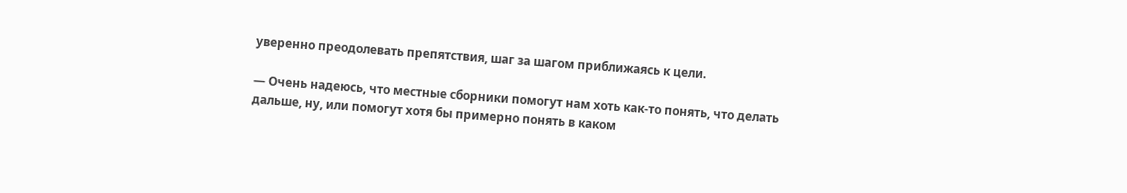уверенно преодолевать препятствия, шаг за шагом приближаясь к цели.

— Очень надеюсь, что местные сборники помогут нам хоть как-то понять, что делать дальше, ну, или помогут хотя бы примерно понять в каком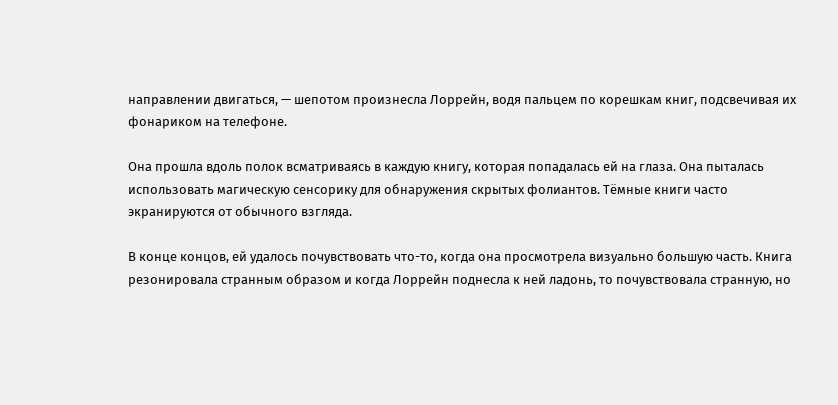направлении двигаться, — шепотом произнесла Лоррейн, водя пальцем по корешкам книг, подсвечивая их фонариком на телефоне.

Она прошла вдоль полок всматриваясь в каждую книгу, которая попадалась ей на глаза. Она пыталась использовать магическую сенсорику для обнаружения скрытых фолиантов. Тёмные книги часто экранируются от обычного взгляда.

В конце концов, ей удалось почувствовать что-то, когда она просмотрела визуально большую часть. Книга резонировала странным образом и когда Лоррейн поднесла к ней ладонь, то почувствовала странную, но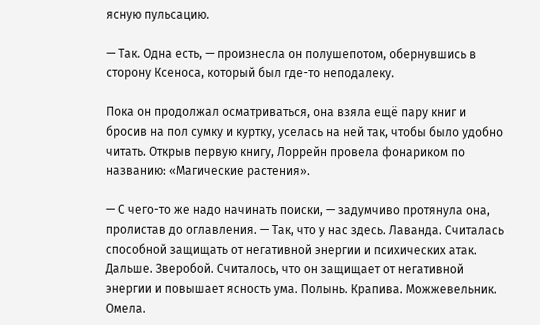ясную пульсацию.

— Так. Одна есть, — произнесла он полушепотом, обернувшись в сторону Ксеноса, который был где-то неподалеку.

Пока он продолжал осматриваться, она взяла ещё пару книг и бросив на пол сумку и куртку, уселась на ней так, чтобы было удобно читать. Открыв первую книгу, Лоррейн провела фонариком по названию: «Магические растения».

— С чего-то же надо начинать поиски, — задумчиво протянула она, пролистав до оглавления. — Так, что у нас здесь. Лаванда. Считалась способной защищать от негативной энергии и психических атак. Дальше. Зверобой. Считалось, что он защищает от негативной энергии и повышает ясность ума. Полынь. Крапива. Можжевельник. Омела.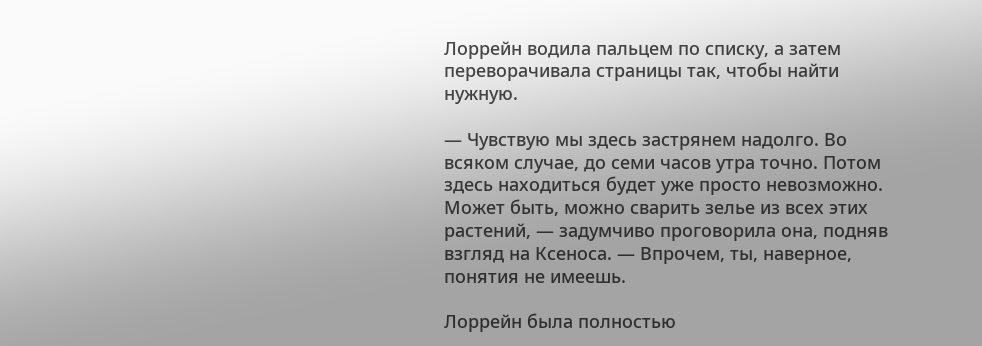Лоррейн водила пальцем по списку, а затем переворачивала страницы так, чтобы найти нужную.

— Чувствую мы здесь застрянем надолго. Во всяком случае, до семи часов утра точно. Потом здесь находиться будет уже просто невозможно. Может быть, можно сварить зелье из всех этих растений, — задумчиво проговорила она, подняв взгляд на Ксеноса. — Впрочем, ты, наверное, понятия не имеешь.

Лоррейн была полностью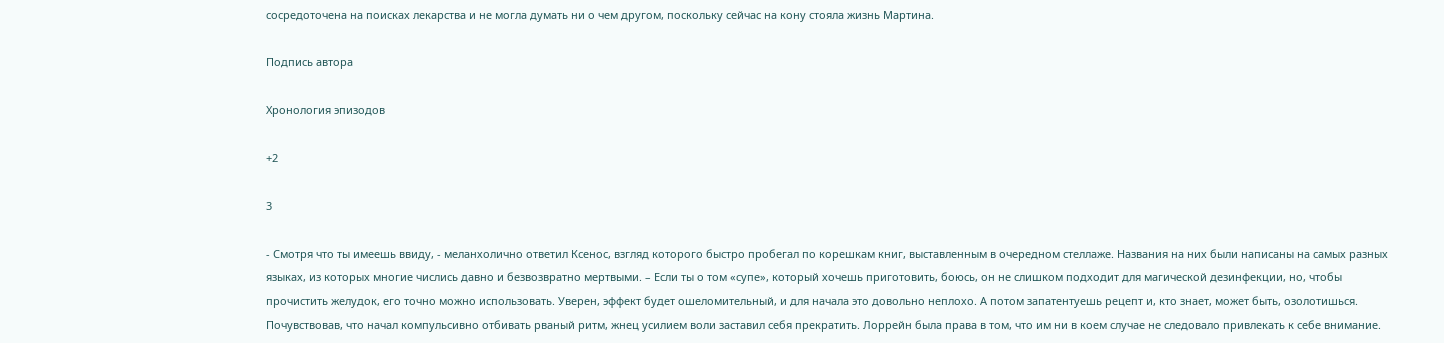сосредоточена на поисках лекарства и не могла думать ни о чем другом, поскольку сейчас на кону стояла жизнь Мартина.

Подпись автора

Хронология эпизодов

+2

3

- Смотря что ты имеешь ввиду, - меланхолично ответил Ксенос, взгляд которого быстро пробегал по корешкам книг, выставленным в очередном стеллаже. Названия на них были написаны на самых разных языках, из которых многие числись давно и безвозвратно мертвыми. – Если ты о том «супе», который хочешь приготовить, боюсь, он не слишком подходит для магической дезинфекции, но, чтобы прочистить желудок, его точно можно использовать. Уверен, эффект будет ошеломительный, и для начала это довольно неплохо. А потом запатентуешь рецепт и, кто знает, может быть, озолотишься.
Почувствовав, что начал компульсивно отбивать рваный ритм, жнец усилием воли заставил себя прекратить. Лоррейн была права в том, что им ни в коем случае не следовало привлекать к себе внимание.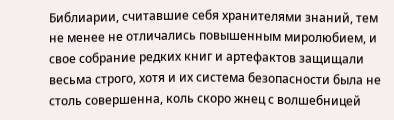Библиарии, считавшие себя хранителями знаний, тем не менее не отличались повышенным миролюбием, и свое собрание редких книг и артефактов защищали весьма строго, хотя и их система безопасности была не столь совершенна, коль скоро жнец с волшебницей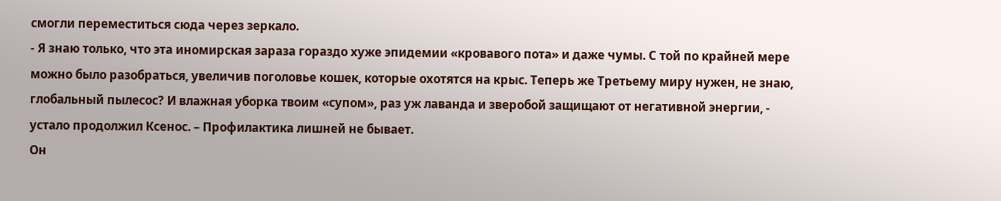смогли переместиться сюда через зеркало.
- Я знаю только, что эта иномирская зараза гораздо хуже эпидемии «кровавого пота» и даже чумы. С той по крайней мере можно было разобраться, увеличив поголовье кошек, которые охотятся на крыс. Теперь же Третьему миру нужен, не знаю, глобальный пылесос? И влажная уборка твоим «супом», раз уж лаванда и зверобой защищают от негативной энергии, - устало продолжил Ксенос. – Профилактика лишней не бывает.
Он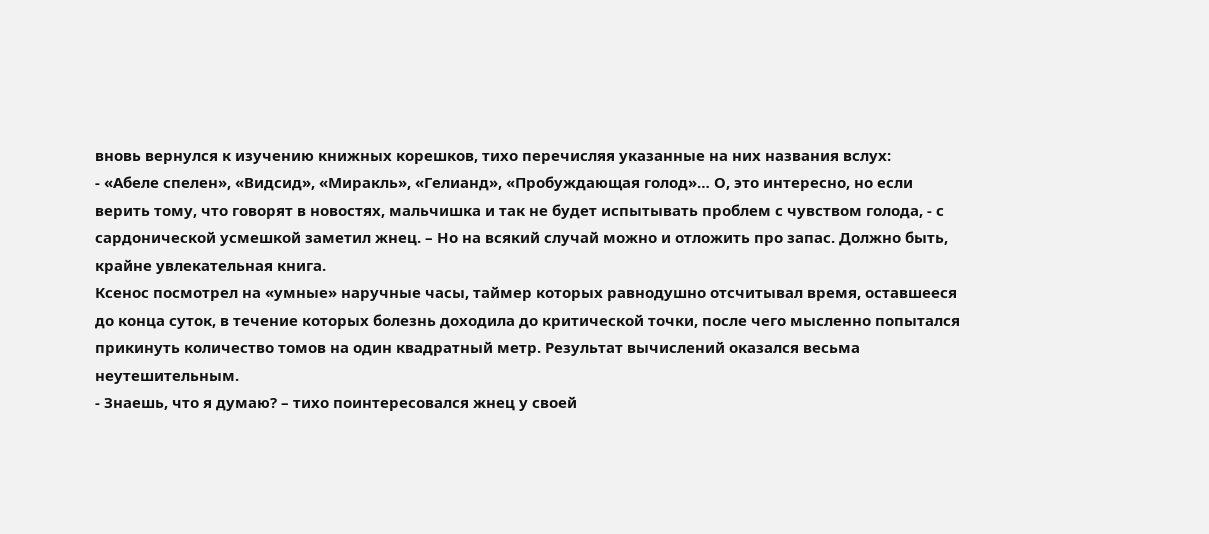вновь вернулся к изучению книжных корешков, тихо перечисляя указанные на них названия вслух:
- «Абеле спелен», «Видсид», «Миракль», «Гелианд», «Пробуждающая голод»… О, это интересно, но если верить тому, что говорят в новостях, мальчишка и так не будет испытывать проблем с чувством голода, - с сардонической усмешкой заметил жнец. – Но на всякий случай можно и отложить про запас. Должно быть, крайне увлекательная книга.
Ксенос посмотрел на «умные» наручные часы, таймер которых равнодушно отсчитывал время, оставшееся до конца суток, в течение которых болезнь доходила до критической точки, после чего мысленно попытался прикинуть количество томов на один квадратный метр. Результат вычислений оказался весьма неутешительным.
- Знаешь, что я думаю? – тихо поинтересовался жнец у своей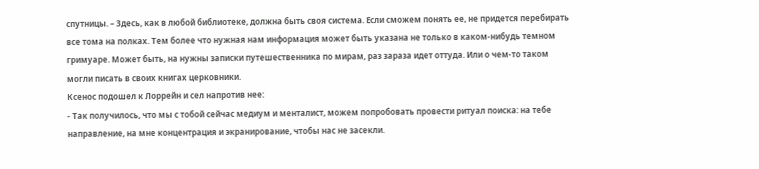спутницы. – Здесь, как в любой библиотеке, должна быть своя система. Если сможем понять ее, не придется перебирать все тома на полках. Тем более что нужная нам информация может быть указана не только в каком-нибудь темном гримуаре. Может быть, на нужны записки путешественника по мирам, раз зараза идет оттуда. Или о чем-то таком могли писать в своих книгах церковники.
Ксенос подошел к Лоррейн и сел напротив нее:
- Так получилось, что мы с тобой сейчас медиум и менталист, можем попробовать провести ритуал поиска: на тебе направление, на мне концентрация и экранирование, чтобы нас не засекли.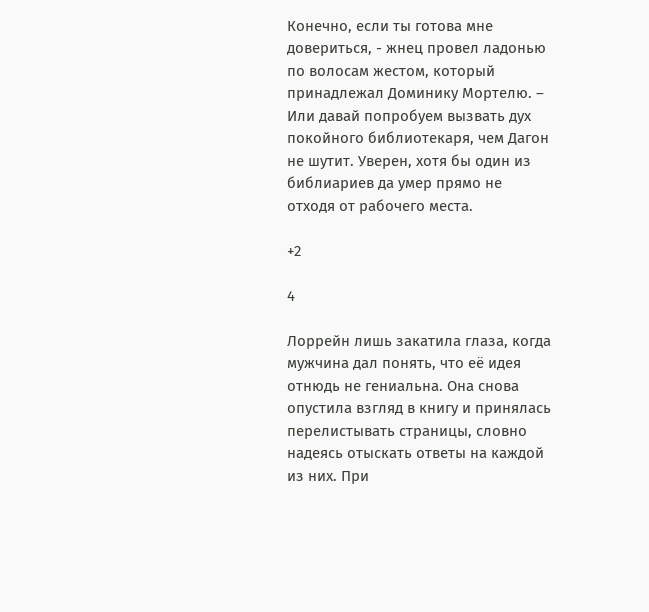Конечно, если ты готова мне довериться, - жнец провел ладонью по волосам жестом, который принадлежал Доминику Мортелю. – Или давай попробуем вызвать дух покойного библиотекаря, чем Дагон не шутит. Уверен, хотя бы один из библиариев да умер прямо не отходя от рабочего места.

+2

4

Лоррейн лишь закатила глаза, когда мужчина дал понять, что её идея отнюдь не гениальна. Она снова опустила взгляд в книгу и принялась перелистывать страницы, словно надеясь отыскать ответы на каждой из них. При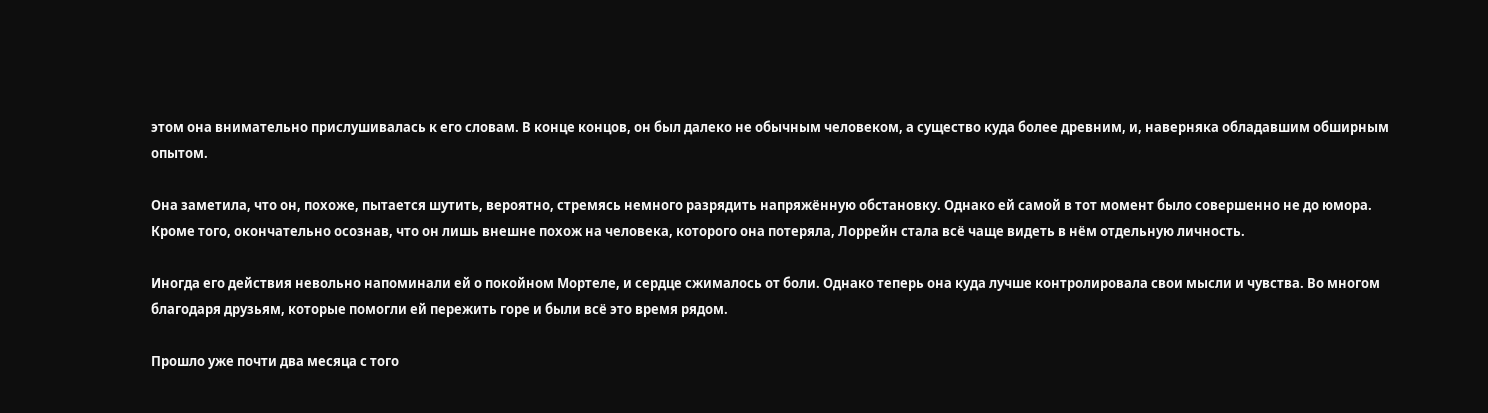этом она внимательно прислушивалась к его словам. В конце концов, он был далеко не обычным человеком, а существо куда более древним, и, наверняка обладавшим обширным опытом.

Она заметила, что он, похоже, пытается шутить, вероятно, стремясь немного разрядить напряжённую обстановку. Однако ей самой в тот момент было совершенно не до юмора. Кроме того, окончательно осознав, что он лишь внешне похож на человека, которого она потеряла, Лоррейн стала всё чаще видеть в нём отдельную личность.

Иногда его действия невольно напоминали ей о покойном Мортеле, и сердце сжималось от боли. Однако теперь она куда лучше контролировала свои мысли и чувства. Во многом благодаря друзьям, которые помогли ей пережить горе и были всё это время рядом.

Прошло уже почти два месяца с того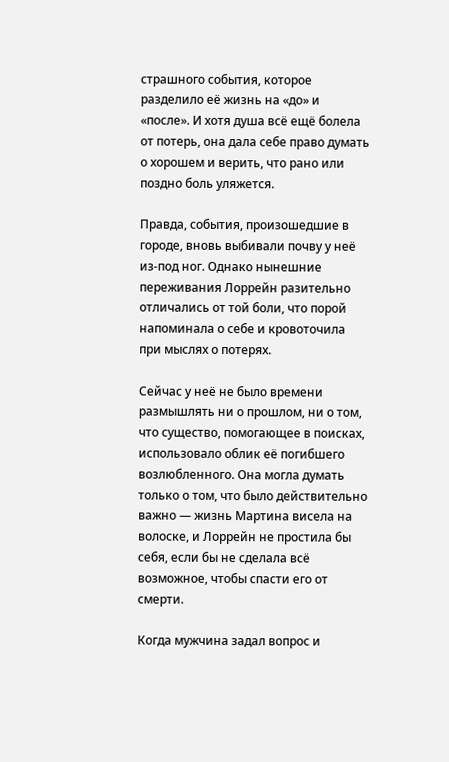страшного события, которое разделило её жизнь на «до» и «после». И хотя душа всё ещё болела от потерь, она дала себе право думать о хорошем и верить, что рано или поздно боль уляжется.

Правда, события, произошедшие в городе, вновь выбивали почву у неё из‑под ног. Однако нынешние переживания Лоррейн разительно отличались от той боли, что порой напоминала о себе и кровоточила при мыслях о потерях.

Сейчас у неё не было времени размышлять ни о прошлом, ни о том, что существо, помогающее в поисках, использовало облик её погибшего возлюбленного. Она могла думать только о том, что было действительно важно — жизнь Мартина висела на волоске, и Лоррейн не простила бы себя, если бы не сделала всё возможное, чтобы спасти его от смерти.

Когда мужчина задал вопрос и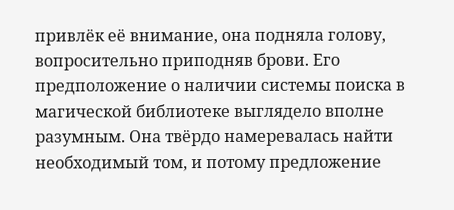привлёк её внимание, она подняла голову, вопросительно приподняв брови. Его предположение о наличии системы поиска в магической библиотеке выглядело вполне разумным. Она твёрдо намеревалась найти необходимый том, и потому предложение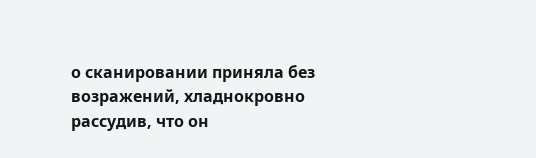о сканировании приняла без возражений, хладнокровно рассудив, что он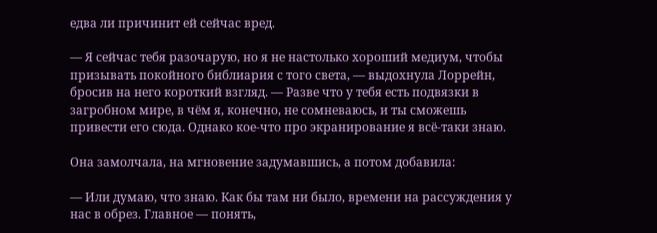едва ли причинит ей сейчас вред.

— Я сейчас тебя разочарую, но я не настолько хороший медиум, чтобы призывать покойного библиария с того света, — выдохнула Лоррейн, бросив на него короткий взгляд. — Разве что у тебя есть подвязки в загробном мире, в чём я, конечно, не сомневаюсь, и ты сможешь привести его сюда. Однако кое‑что про экранирование я всё‑таки знаю.

Она замолчала, на мгновение задумавшись, а потом добавила:

— Или думаю, что знаю. Как бы там ни было, времени на рассуждения у нас в обрез. Главное — понять,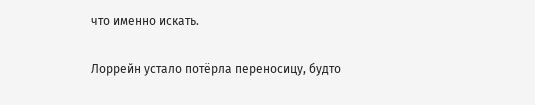что именно искать.

Лоррейн устало потёрла переносицу, будто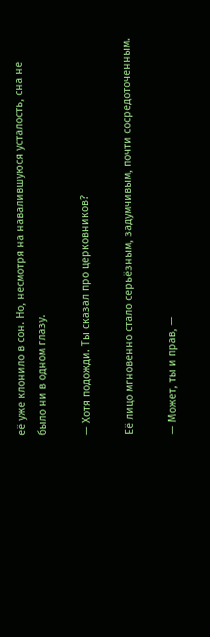её уже клонило в сон. Но, несмотря на навалившуюся усталость, сна не было ни в одном глазу.

— Хотя подожди. Ты сказал про церковников?

Её лицо мгновенно стало серьёзным, задумчивым, почти сосредоточенным.

— Может, ты и прав, —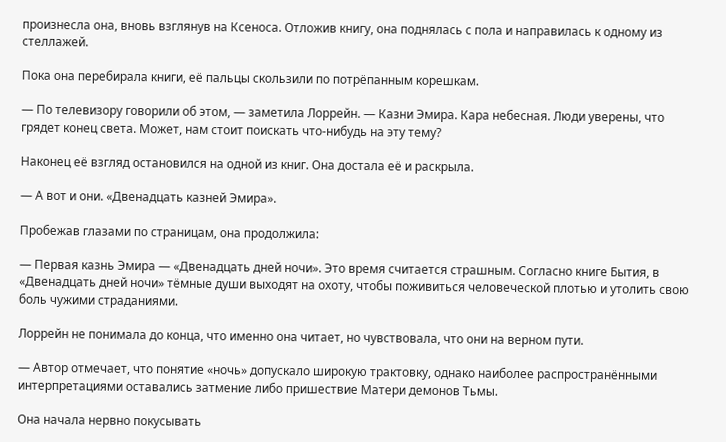произнесла она, вновь взглянув на Ксеноса. Отложив книгу, она поднялась с пола и направилась к одному из стеллажей.

Пока она перебирала книги, её пальцы скользили по потрёпанным корешкам.

— По телевизору говорили об этом, — заметила Лоррейн. — Казни Эмира. Кара небесная. Люди уверены, что грядет конец света. Может, нам стоит поискать что‑нибудь на эту тему?

Наконец её взгляд остановился на одной из книг. Она достала её и раскрыла.

— А вот и они. «Двенадцать казней Эмира».

Пробежав глазами по страницам, она продолжила:

— Первая казнь Эмира — «Двенадцать дней ночи». Это время считается страшным. Согласно книге Бытия, в «Двенадцать дней ночи» тёмные души выходят на охоту, чтобы поживиться человеческой плотью и утолить свою боль чужими страданиями.

Лоррейн не понимала до конца, что именно она читает, но чувствовала, что они на верном пути.

— Автор отмечает, что понятие «ночь» допускало широкую трактовку, однако наиболее распространёнными интерпретациями оставались затмение либо пришествие Матери демонов Тьмы.

Она начала нервно покусывать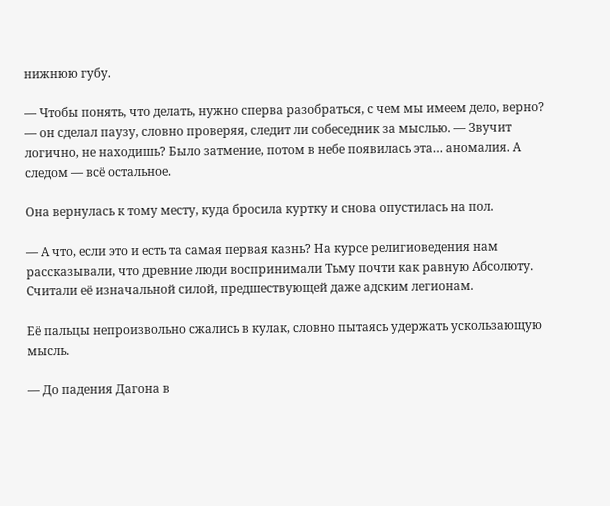нижнюю губу.

— Чтобы понять, что делать, нужно сперва разобраться, с чем мы имеем дело, верно? — он сделал паузу, словно проверяя, следит ли собеседник за мыслью. — Звучит логично, не находишь? Было затмение, потом в небе появилась эта… аномалия. А следом — всё остальное.

Она вернулась к тому месту, куда бросила куртку и снова опустилась на пол.

— А что, если это и есть та самая первая казнь? На курсе религиоведения нам рассказывали, что древние люди воспринимали Тьму почти как равную Абсолюту. Считали её изначальной силой, предшествующей даже адским легионам.

Её пальцы непроизвольно сжались в кулак, словно пытаясь удержать ускользающую мысль.

— До падения Дагона в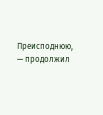Преисподнюю, — продолжил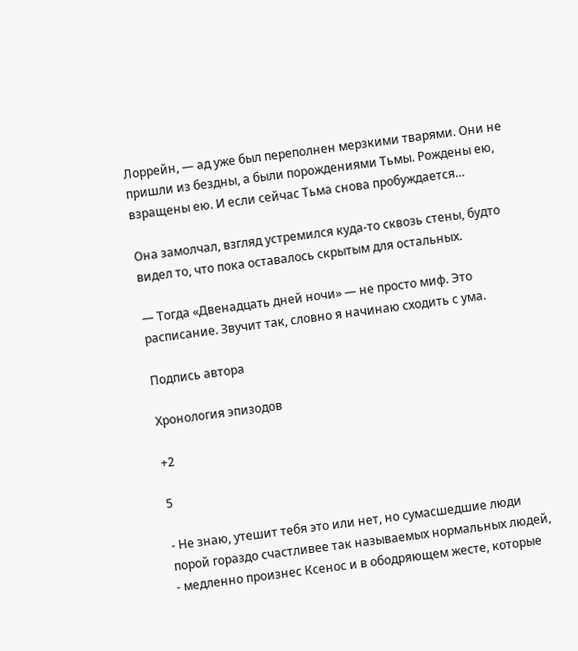Лоррейн, — ад уже был переполнен мерзкими тварями. Они не пришли из бездны, а были порождениями Тьмы. Рождены ею, взращены ею. И если сейчас Тьма снова пробуждается…

Она замолчал, взгляд устремился куда‑то сквозь стены, будто видел то, что пока оставалось скрытым для остальных.

— Тогда «Двенадцать дней ночи» — не просто миф. Это расписание. Звучит так, словно я начинаю сходить с ума.

Подпись автора

Хронология эпизодов

+2

5

- Не знаю, утешит тебя это или нет, но сумасшедшие люди порой гораздо счастливее так называемых нормальных людей, - медленно произнес Ксенос и в ободряющем жесте, которые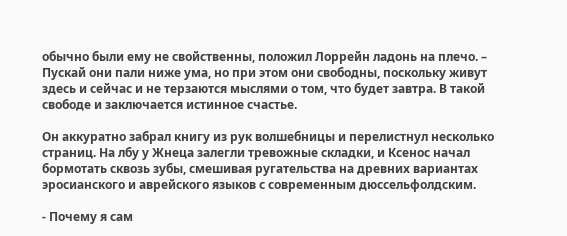обычно были ему не свойственны, положил Лоррейн ладонь на плечо. – Пускай они пали ниже ума, но при этом они свободны, поскольку живут здесь и сейчас и не терзаются мыслями о том, что будет завтра. В такой свободе и заключается истинное счастье.

Он аккуратно забрал книгу из рук волшебницы и перелистнул несколько страниц. На лбу у Жнеца залегли тревожные складки, и Ксенос начал бормотать сквозь зубы, смешивая ругательства на древних вариантах эросианского и аврейского языков с современным дюссельфолдским.

- Почему я сам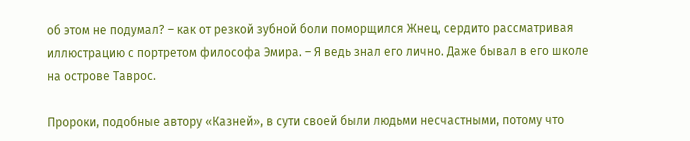об этом не подумал? – как от резкой зубной боли поморщился Жнец, сердито рассматривая иллюстрацию с портретом философа Эмира. – Я ведь знал его лично. Даже бывал в его школе на острове Таврос.

Пророки, подобные автору «Казней», в сути своей были людьми несчастными, потому что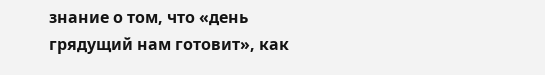знание о том, что «день грядущий нам готовит», как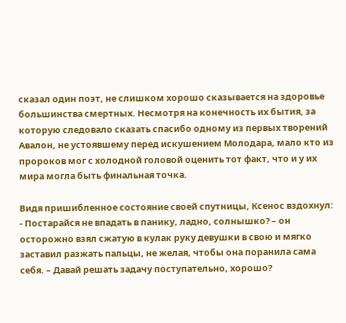сказал один поэт, не слишком хорошо сказывается на здоровье большинства смертных. Несмотря на конечность их бытия, за которую следовало сказать спасибо одному из первых творений Авалон, не устоявшему перед искушением Молодара, мало кто из пророков мог с холодной головой оценить тот факт, что и у их мира могла быть финальная точка.

Видя пришибленное состояние своей спутницы, Ксенос вздохнул:
- Постарайся не впадать в панику, ладно, солнышко? – он осторожно взял сжатую в кулак руку девушки в свою и мягко заставил разжать пальцы, не желая, чтобы она поранила сама себя. – Давай решать задачу поступательно, хорошо?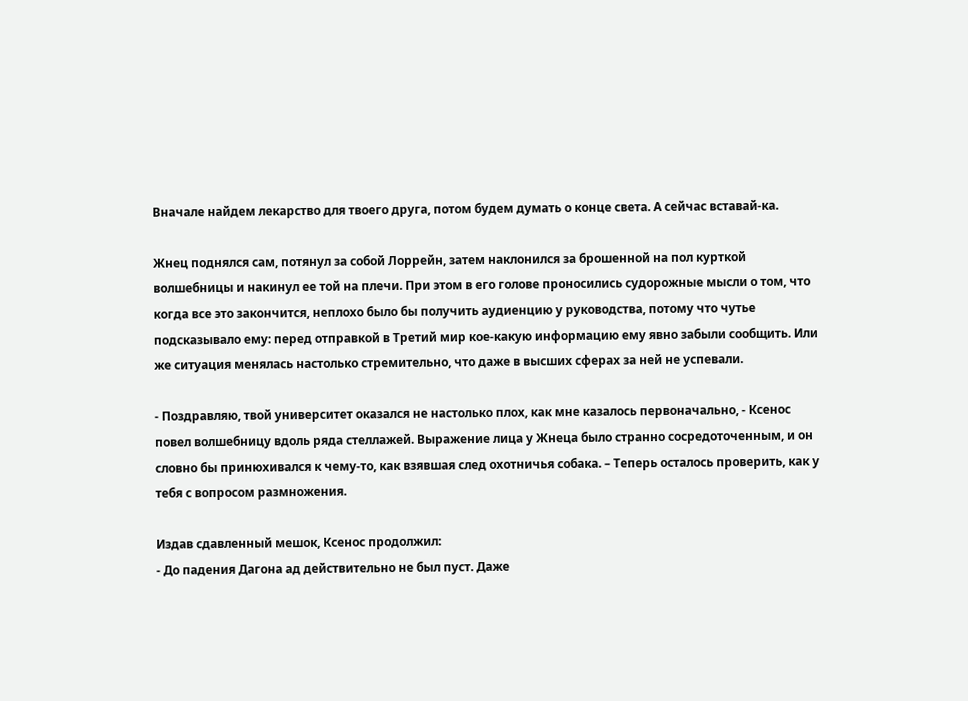Вначале найдем лекарство для твоего друга, потом будем думать о конце света. А сейчас вставай-ка.

Жнец поднялся сам, потянул за собой Лоррейн, затем наклонился за брошенной на пол курткой волшебницы и накинул ее той на плечи. При этом в его голове проносились судорожные мысли о том, что когда все это закончится, неплохо было бы получить аудиенцию у руководства, потому что чутье подсказывало ему: перед отправкой в Третий мир кое-какую информацию ему явно забыли сообщить. Или же ситуация менялась настолько стремительно, что даже в высших сферах за ней не успевали.

- Поздравляю, твой университет оказался не настолько плох, как мне казалось первоначально, - Ксенос повел волшебницу вдоль ряда стеллажей. Выражение лица у Жнеца было странно сосредоточенным, и он словно бы принюхивался к чему-то, как взявшая след охотничья собака. – Теперь осталось проверить, как у тебя с вопросом размножения.

Издав сдавленный мешок, Ксенос продолжил:
- До падения Дагона ад действительно не был пуст. Даже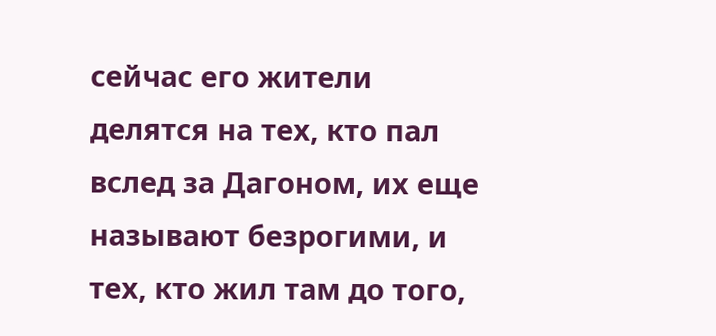сейчас его жители делятся на тех, кто пал вслед за Дагоном, их еще называют безрогими, и тех, кто жил там до того,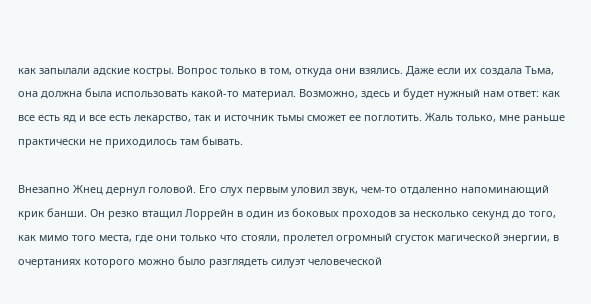как запылали адские костры. Вопрос только в том, откуда они взялись. Даже если их создала Тьма, она должна была использовать какой-то материал. Возможно, здесь и будет нужный нам ответ: как все есть яд и все есть лекарство, так и источник тьмы сможет ее поглотить. Жаль только, мне раньше практически не приходилось там бывать.

Внезапно Жнец дернул головой. Его слух первым уловил звук, чем-то отдаленно напоминающий крик банши. Он резко втащил Лоррейн в один из боковых проходов за несколько секунд до того, как мимо того места, где они только что стояли, пролетел огромный сгусток магической энергии, в очертаниях которого можно было разглядеть силуэт человеческой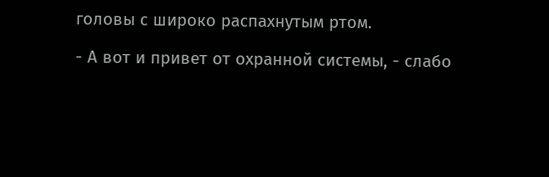головы с широко распахнутым ртом.

- А вот и привет от охранной системы, - слабо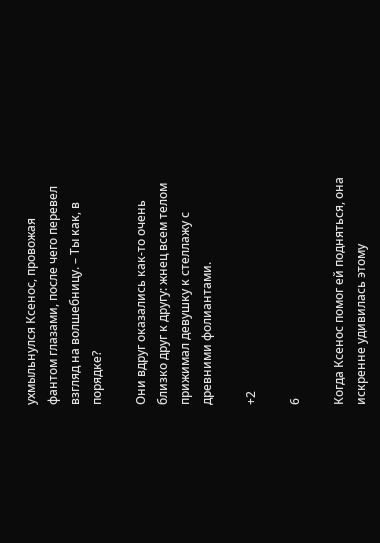ухмыльнулся Ксенос, провожая фантом глазами, после чего перевел взгляд на волшебницу. – Ты как, в порядке?

Они вдруг оказались как-то очень близко друг к другу: жнец всем телом прижимал девушку к стеллажу с древними фолиантами.

+2

6

Когда Ксенос помог ей подняться, она искренне удивилась этому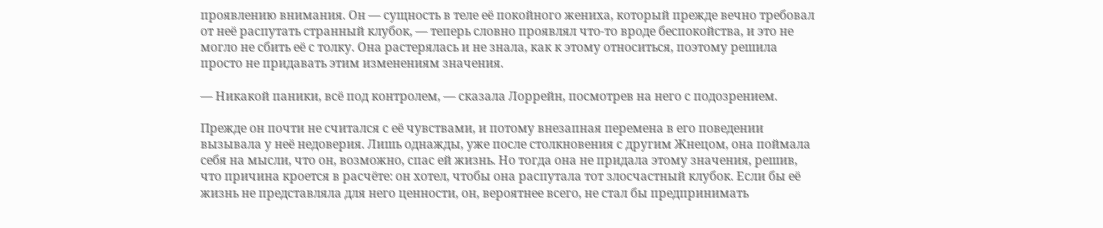проявлению внимания. Он — сущность в теле её покойного жениха, который прежде вечно требовал от неё распутать странный клубок, — теперь словно проявлял что‑то вроде беспокойства, и это не могло не сбить её с толку. Она растерялась и не знала, как к этому относиться, поэтому решила просто не придавать этим изменениям значения.

— Никакой паники, всё под контролем, — сказала Лоррейн, посмотрев на него с подозрением.

Прежде он почти не считался с её чувствами, и потому внезапная перемена в его поведении вызывала у неё недоверия. Лишь однажды, уже после столкновения с другим Жнецом, она поймала себя на мысли, что он, возможно, спас ей жизнь. Но тогда она не придала этому значения, решив, что причина кроется в расчёте: он хотел, чтобы она распутала тот злосчастный клубок. Если бы её жизнь не представляла для него ценности, он, вероятнее всего, не стал бы предпринимать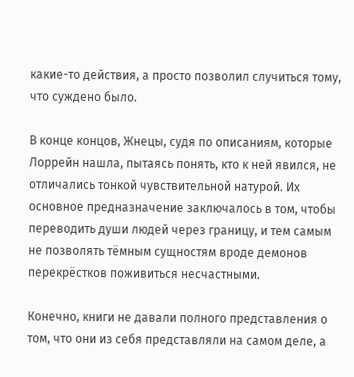какие-то действия, а просто позволил случиться тому, что суждено было.

В конце концов, Жнецы, судя по описаниям, которые Лоррейн нашла, пытаясь понять, кто к ней явился, не отличались тонкой чувствительной натурой. Их основное предназначение заключалось в том, чтобы переводить души людей через границу, и тем самым не позволять тёмным сущностям вроде демонов перекрёстков поживиться несчастными.

Конечно, книги не давали полного представления о том, что они из себя представляли на самом деле, а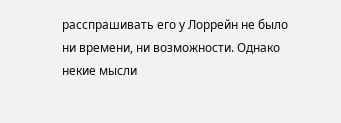расспрашивать его у Лоррейн не было ни времени, ни возможности. Однако некие мысли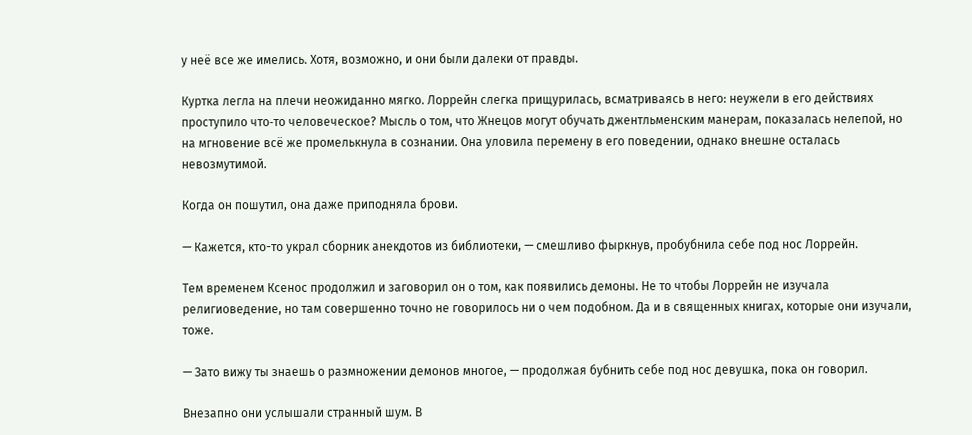у неё все же имелись. Хотя, возможно, и они были далеки от правды.

Куртка легла на плечи неожиданно мягко. Лоррейн слегка прищурилась, всматриваясь в него: неужели в его действиях проступило что‑то человеческое? Мысль о том, что Жнецов могут обучать джентльменским манерам, показалась нелепой, но на мгновение всё же промелькнула в сознании. Она уловила перемену в его поведении, однако внешне осталась невозмутимой.

Когда он пошутил, она даже приподняла брови.

— Кажется, кто-то украл сборник анекдотов из библиотеки, — смешливо фыркнув, пробубнила себе под нос Лоррейн.

Тем временем Ксенос продолжил и заговорил он о том, как появились демоны. Не то чтобы Лоррейн не изучала религиоведение, но там совершенно точно не говорилось ни о чем подобном. Да и в священных книгах, которые они изучали, тоже.

— Зато вижу ты знаешь о размножении демонов многое, — продолжая бубнить себе под нос девушка, пока он говорил.

Внезапно они услышали странный шум. В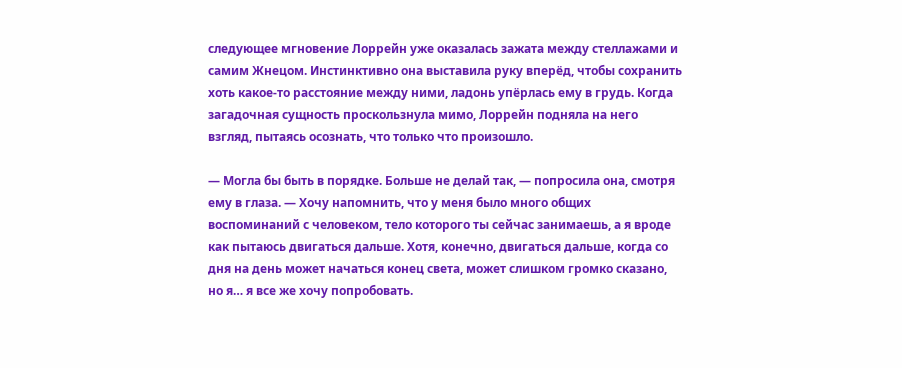следующее мгновение Лоррейн уже оказалась зажата между стеллажами и самим Жнецом. Инстинктивно она выставила руку вперёд, чтобы сохранить хоть какое‑то расстояние между ними, ладонь упёрлась ему в грудь. Когда загадочная сущность проскользнула мимо, Лоррейн подняла на него взгляд, пытаясь осознать, что только что произошло.

— Могла бы быть в порядке. Больше не делай так, — попросила она, смотря ему в глаза. — Хочу напомнить, что у меня было много общих воспоминаний с человеком, тело которого ты сейчас занимаешь, а я вроде как пытаюсь двигаться дальше. Хотя, конечно, двигаться дальше, когда со дня на день может начаться конец света, может слишком громко сказано, но я… я все же хочу попробовать.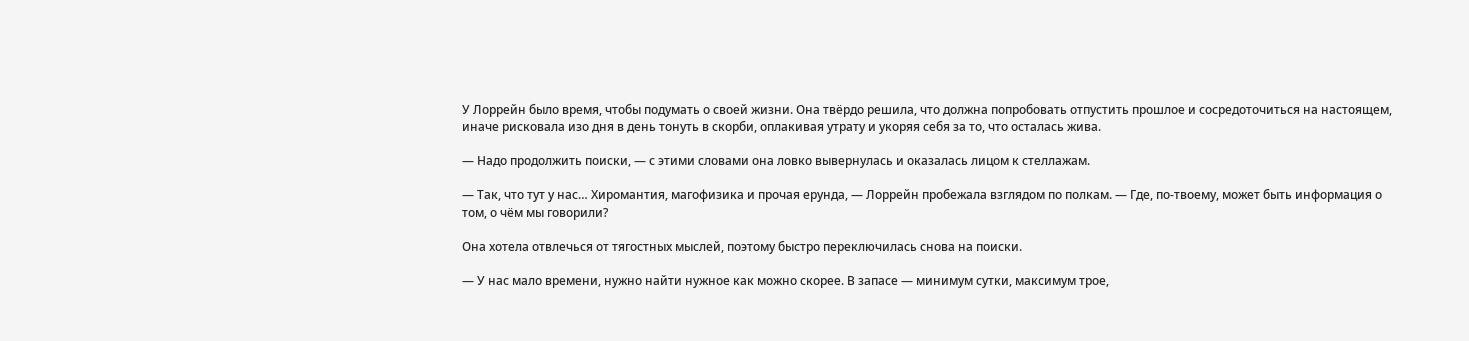У Лоррейн было время, чтобы подумать о своей жизни. Она твёрдо решила, что должна попробовать отпустить прошлое и сосредоточиться на настоящем, иначе рисковала изо дня в день тонуть в скорби, оплакивая утрату и укоряя себя за то, что осталась жива.

— Надо продолжить поиски, — с этими словами она ловко вывернулась и оказалась лицом к стеллажам.

— Так, что тут у нас… Хиромантия, магофизика и прочая ерунда, — Лоррейн пробежала взглядом по полкам. — Где, по‑твоему, может быть информация о том, о чём мы говорили?

Она хотела отвлечься от тягостных мыслей, поэтому быстро переключилась снова на поиски.

— У нас мало времени, нужно найти нужное как можно скорее. В запасе — минимум сутки, максимум трое,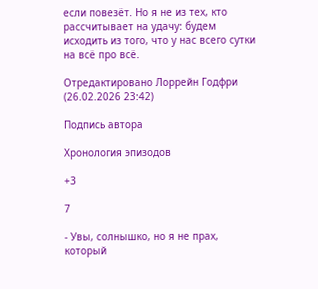если повезёт. Но я не из тех, кто рассчитывает на удачу: будем исходить из того, что у нас всего сутки на всё про всё.

Отредактировано Лоррейн Годфри (26.02.2026 23:42)

Подпись автора

Хронология эпизодов

+3

7

- Увы, солнышко, но я не прах, который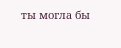ты могла бы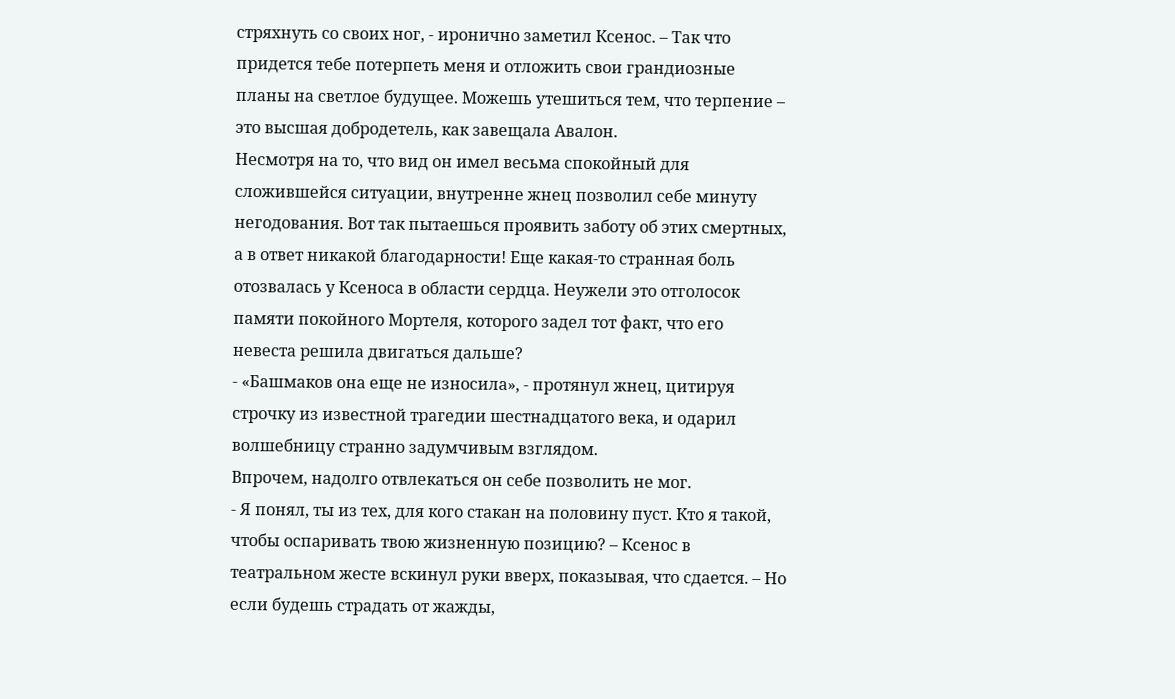стряхнуть со своих ног, - иронично заметил Ксенос. – Так что придется тебе потерпеть меня и отложить свои грандиозные планы на светлое будущее. Можешь утешиться тем, что терпение – это высшая добродетель, как завещала Авалон.
Несмотря на то, что вид он имел весьма спокойный для сложившейся ситуации, внутренне жнец позволил себе минуту негодования. Вот так пытаешься проявить заботу об этих смертных, а в ответ никакой благодарности! Еще какая-то странная боль отозвалась у Ксеноса в области сердца. Неужели это отголосок памяти покойного Мортеля, которого задел тот факт, что его невеста решила двигаться дальше?
- «Башмаков она еще не износила», - протянул жнец, цитируя строчку из известной трагедии шестнадцатого века, и одарил волшебницу странно задумчивым взглядом.
Впрочем, надолго отвлекаться он себе позволить не мог.
- Я понял, ты из тех, для кого стакан на половину пуст. Кто я такой, чтобы оспаривать твою жизненную позицию? – Ксенос в театральном жесте вскинул руки вверх, показывая, что сдается. – Но если будешь страдать от жажды,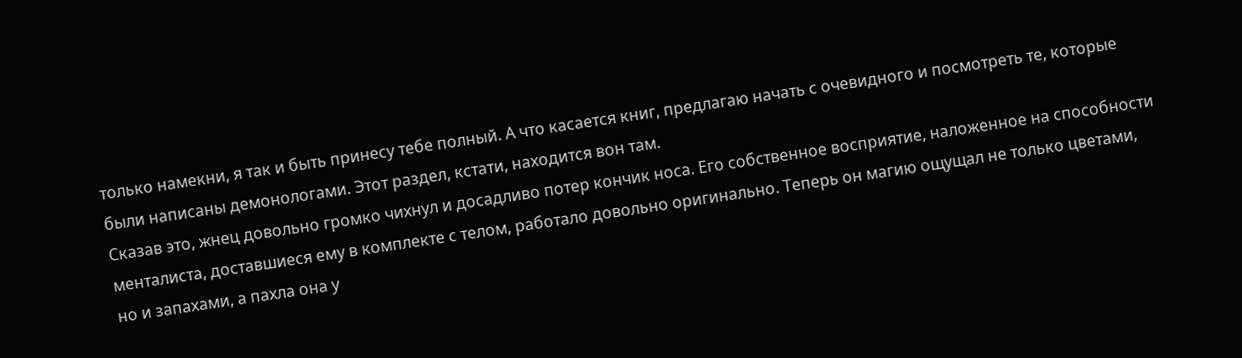только намекни, я так и быть принесу тебе полный. А что касается книг, предлагаю начать с очевидного и посмотреть те, которые были написаны демонологами. Этот раздел, кстати, находится вон там.
Сказав это, жнец довольно громко чихнул и досадливо потер кончик носа. Его собственное восприятие, наложенное на способности менталиста, доставшиеся ему в комплекте с телом, работало довольно оригинально. Теперь он магию ощущал не только цветами, но и запахами, а пахла она у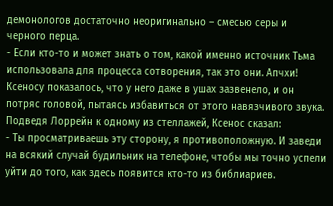демонологов достаточно неоригинально – смесью серы и черного перца.
- Если кто-то и может знать о том, какой именно источник Тьма использовала для процесса сотворения, так это они. Апчхи!
Ксеносу показалось, что у него даже в ушах зазвенело, и он потряс головой, пытаясь избавиться от этого навязчивого звука.
Подведя Лоррейн к одному из стеллажей, Ксенос сказал:
- Ты просматриваешь эту сторону, я противоположную. И заведи на всякий случай будильник на телефоне, чтобы мы точно успели уйти до того, как здесь появится кто-то из библиариев.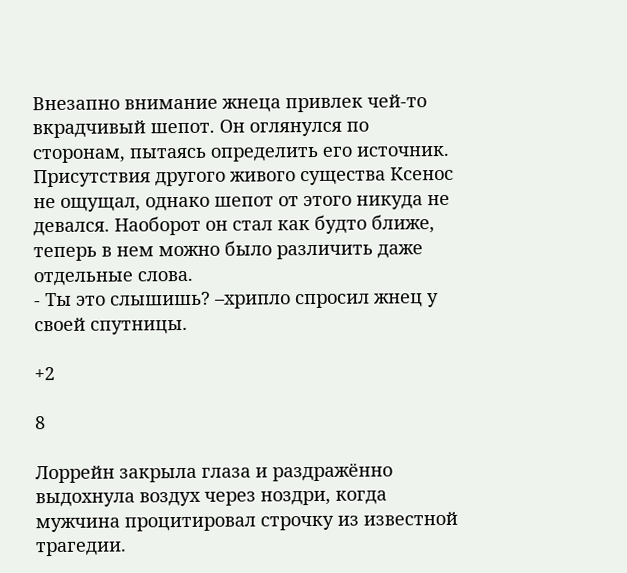Внезапно внимание жнеца привлек чей-то вкрадчивый шепот. Он оглянулся по сторонам, пытаясь определить его источник. Присутствия другого живого существа Ксенос не ощущал, однако шепот от этого никуда не девался. Наоборот он стал как будто ближе, теперь в нем можно было различить даже отдельные слова.
- Ты это слышишь? –хрипло спросил жнец у своей спутницы.

+2

8

Лоррейн закрыла глаза и раздражённо выдохнула воздух через ноздри, когда мужчина процитировал строчку из известной трагедии.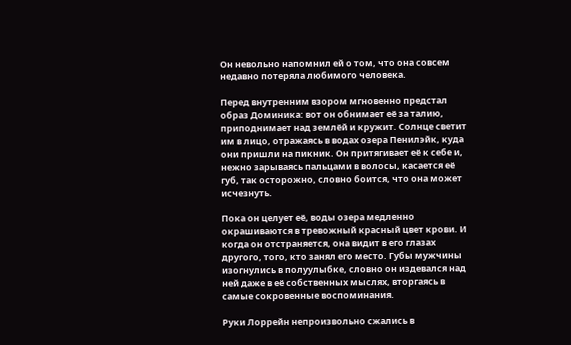Он невольно напомнил ей о том, что она совсем недавно потеряла любимого человека.

Перед внутренним взором мгновенно предстал образ Доминика: вот он обнимает её за талию, приподнимает над землёй и кружит. Солнце светит им в лицо, отражаясь в водах озера Пенилэйк, куда они пришли на пикник. Он притягивает её к себе и, нежно зарываясь пальцами в волосы, касается её губ, так осторожно, словно боится, что она может исчезнуть.

Пока он целует её, воды озера медленно окрашиваются в тревожный красный цвет крови. И когда он отстраняется, она видит в его глазах другого, того, кто занял его место. Губы мужчины изогнулись в полуулыбке, словно он издевался над ней даже в её собственных мыслях, вторгаясь в самые сокровенные воспоминания.

Руки Лоррейн непроизвольно сжались в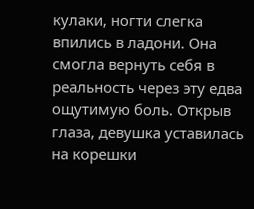кулаки, ногти слегка впились в ладони. Она смогла вернуть себя в реальность через эту едва ощутимую боль. Открыв глаза, девушка уставилась на корешки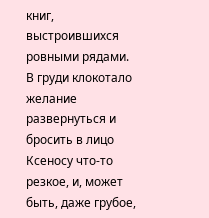книг, выстроившихся ровными рядами. В груди клокотало желание развернуться и бросить в лицо Ксеносу что-то резкое, и, может быть, даже грубое,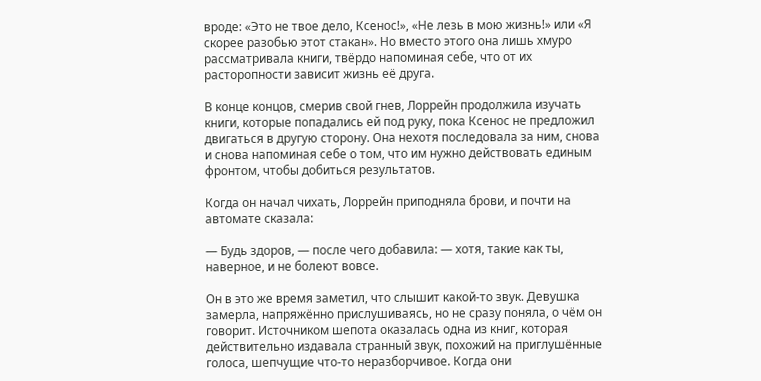вроде: «Это не твое дело, Ксенос!», «Не лезь в мою жизнь!» или «Я скорее разобью этот стакан». Но вместо этого она лишь хмуро рассматривала книги, твёрдо напоминая себе, что от их расторопности зависит жизнь её друга.

В конце концов, смерив свой гнев, Лоррейн продолжила изучать книги, которые попадались ей под руку, пока Ксенос не предложил двигаться в другую сторону. Она нехотя последовала за ним, снова и снова напоминая себе о том, что им нужно действовать единым фронтом, чтобы добиться результатов.

Когда он начал чихать, Лоррейн приподняла брови, и почти на автомате сказала:

— Будь здоров, — после чего добавила: — хотя, такие как ты, наверное, и не болеют вовсе.

Он в это же время заметил, что слышит какой‑то звук. Девушка замерла, напряжённо прислушиваясь, но не сразу поняла, о чём он говорит. Источником шепота оказалась одна из книг, которая действительно издавала странный звук, похожий на приглушённые голоса, шепчущие что‑то неразборчивое. Когда они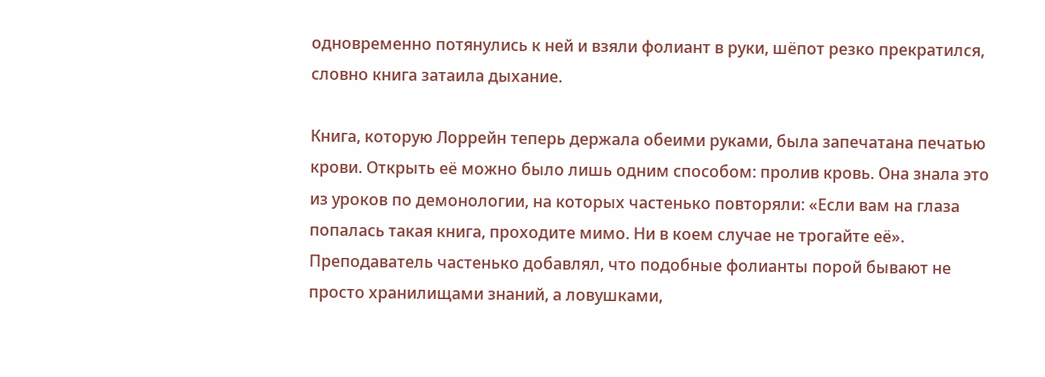одновременно потянулись к ней и взяли фолиант в руки, шёпот резко прекратился, словно книга затаила дыхание.

Книга, которую Лоррейн теперь держала обеими руками, была запечатана печатью крови. Открыть её можно было лишь одним способом: пролив кровь. Она знала это из уроков по демонологии, на которых частенько повторяли: «Если вам на глаза попалась такая книга, проходите мимо. Ни в коем случае не трогайте её». Преподаватель частенько добавлял, что подобные фолианты порой бывают не просто хранилищами знаний, а ловушками,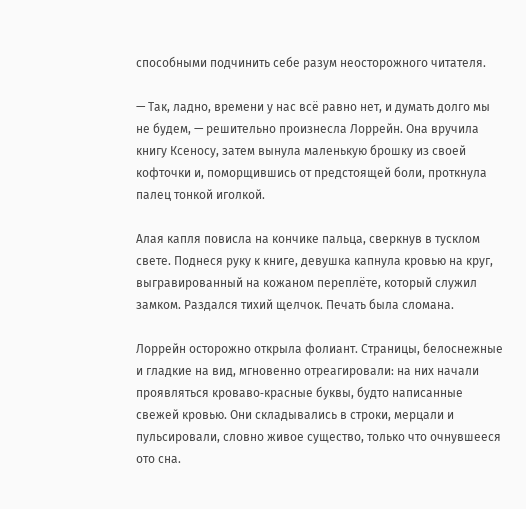способными подчинить себе разум неосторожного читателя.

— Так, ладно, времени у нас всё равно нет, и думать долго мы не будем, — решительно произнесла Лоррейн. Она вручила книгу Ксеносу, затем вынула маленькую брошку из своей кофточки и, поморщившись от предстоящей боли, проткнула палец тонкой иголкой.

Алая капля повисла на кончике пальца, сверкнув в тусклом свете. Поднеся руку к книге, девушка капнула кровью на круг, выгравированный на кожаном переплёте, который служил замком. Раздался тихий щелчок. Печать была сломана.

Лоррейн осторожно открыла фолиант. Страницы, белоснежные и гладкие на вид, мгновенно отреагировали: на них начали проявляться кроваво‑красные буквы, будто написанные свежей кровью. Они складывались в строки, мерцали и пульсировали, словно живое существо, только что очнувшееся ото сна.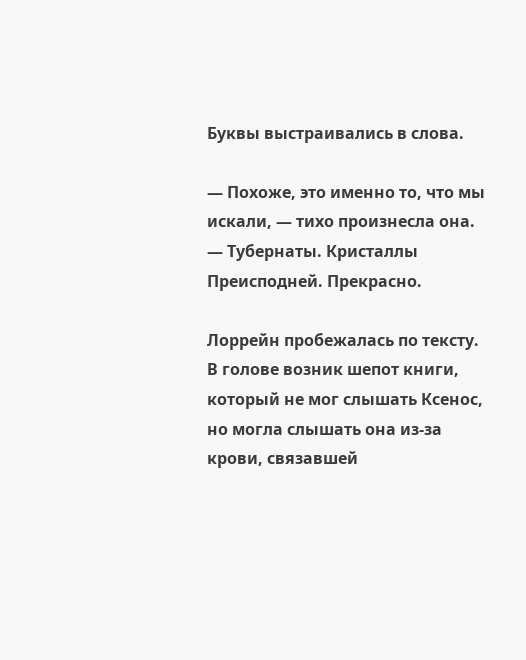Буквы выстраивались в слова.

— Похоже, это именно то, что мы искали, — тихо произнесла она. — Тубернаты. Кристаллы Преисподней. Прекрасно.

Лоррейн пробежалась по тексту. В голове возник шепот книги, который не мог слышать Ксенос, но могла слышать она из-за крови, связавшей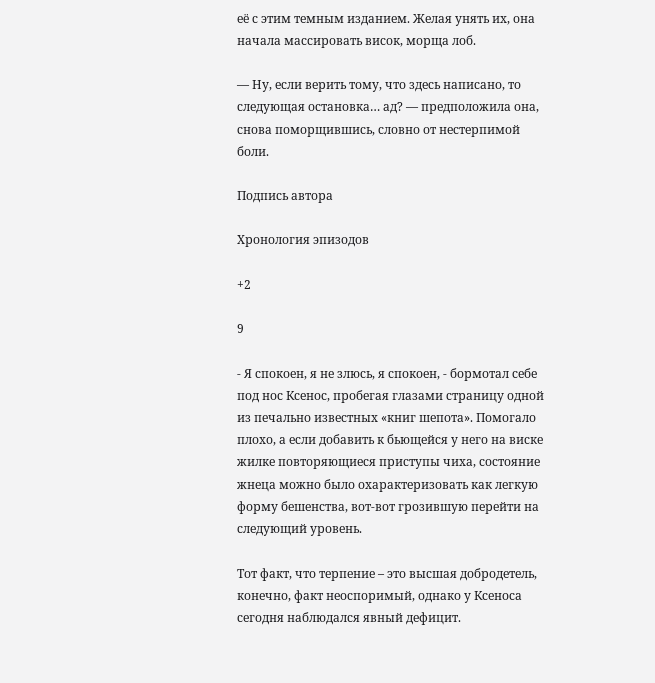её с этим темным изданием. Желая унять их, она начала массировать висок, морща лоб.

— Ну, если верить тому, что здесь написано, то следующая остановка… ад? — предположила она, снова поморщившись, словно от нестерпимой боли.

Подпись автора

Хронология эпизодов

+2

9

- Я спокоен, я не злюсь, я спокоен, - бормотал себе под нос Ксенос, пробегая глазами страницу одной из печально известных «книг шепота». Помогало плохо, а если добавить к бьющейся у него на виске жилке повторяющиеся приступы чиха, состояние жнеца можно было охарактеризовать как легкую форму бешенства, вот-вот грозившую перейти на следующий уровень.

Тот факт, что терпение – это высшая добродетель, конечно, факт неоспоримый, однако у Ксеноса сегодня наблюдался явный дефицит.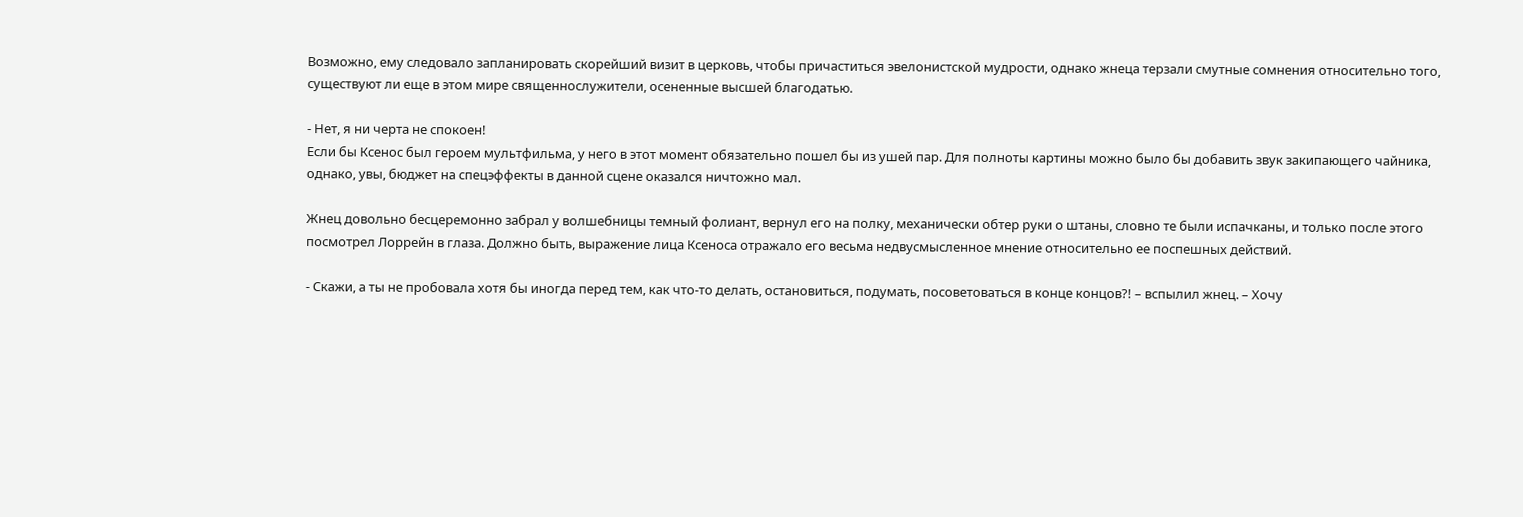Возможно, ему следовало запланировать скорейший визит в церковь, чтобы причаститься эвелонистской мудрости, однако жнеца терзали смутные сомнения относительно того, существуют ли еще в этом мире священнослужители, осененные высшей благодатью.

- Нет, я ни черта не спокоен!
Если бы Ксенос был героем мультфильма, у него в этот момент обязательно пошел бы из ушей пар. Для полноты картины можно было бы добавить звук закипающего чайника, однако, увы, бюджет на спецэффекты в данной сцене оказался ничтожно мал.

Жнец довольно бесцеремонно забрал у волшебницы темный фолиант, вернул его на полку, механически обтер руки о штаны, словно те были испачканы, и только после этого посмотрел Лоррейн в глаза. Должно быть, выражение лица Ксеноса отражало его весьма недвусмысленное мнение относительно ее поспешных действий.

- Скажи, а ты не пробовала хотя бы иногда перед тем, как что-то делать, остановиться, подумать, посоветоваться в конце концов?! – вспылил жнец. – Хочу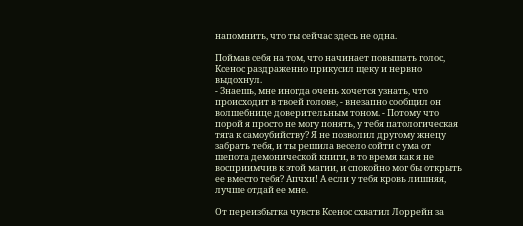напомнить, что ты сейчас здесь не одна.

Поймав себя на том, что начинает повышать голос, Ксенос раздраженно прикусил щеку и нервно выдохнул.
- Знаешь, мне иногда очень хочется узнать, что происходит в твоей голове, - внезапно сообщил он волшебнице доверительным тоном. - Потому что порой я просто не могу понять, у тебя патологическая тяга к самоубийству? Я не позволил другому жнецу забрать тебя, и ты решила весело сойти с ума от шепота демонической книги, в то время как я не восприимчив к этой магии, и спокойно мог бы открыть ее вместо тебя? Апчхи! А если у тебя кровь лишняя, лучше отдай ее мне.

От переизбытка чувств Ксенос схватил Лоррейн за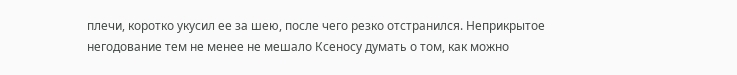плечи, коротко укусил ее за шею, после чего резко отстранился. Неприкрытое негодование тем не менее не мешало Ксеносу думать о том, как можно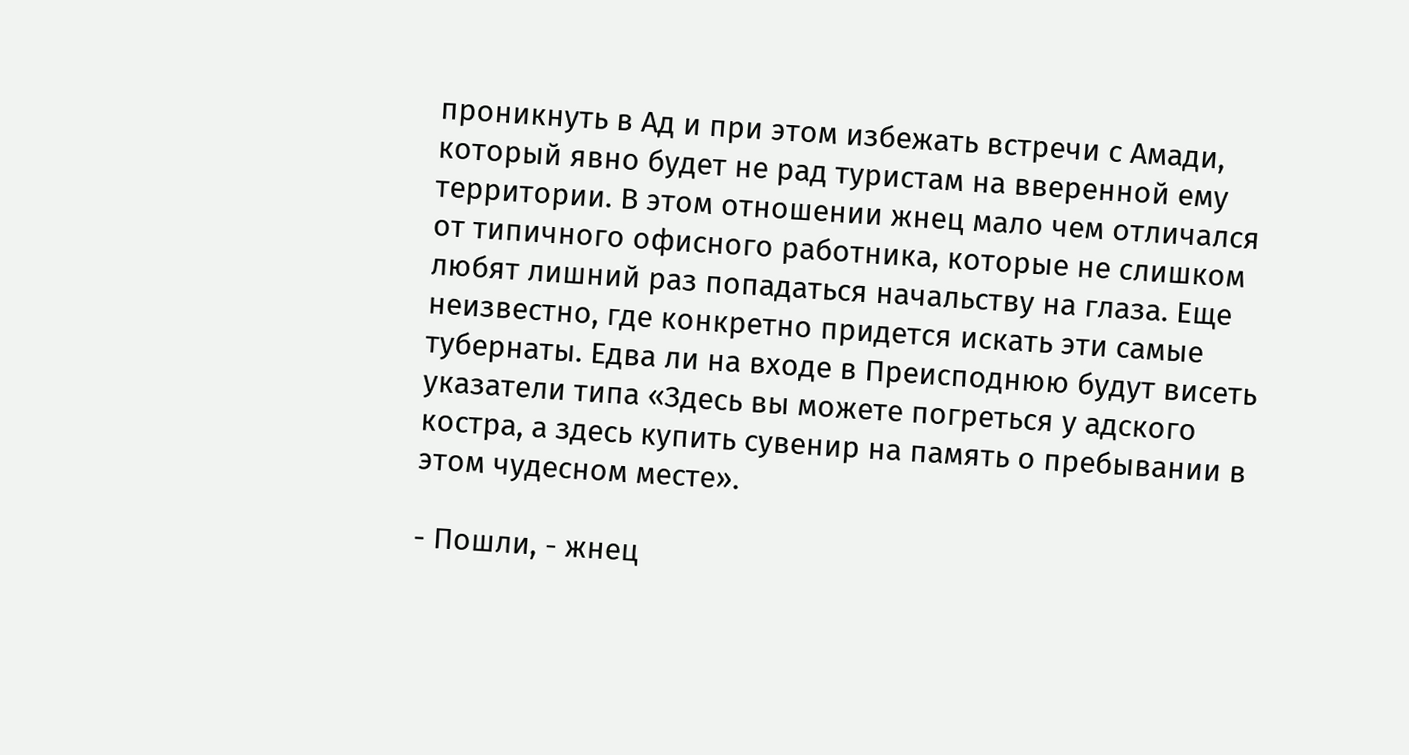проникнуть в Ад и при этом избежать встречи с Амади, который явно будет не рад туристам на вверенной ему территории. В этом отношении жнец мало чем отличался от типичного офисного работника, которые не слишком любят лишний раз попадаться начальству на глаза. Еще неизвестно, где конкретно придется искать эти самые тубернаты. Едва ли на входе в Преисподнюю будут висеть указатели типа «Здесь вы можете погреться у адского костра, а здесь купить сувенир на память о пребывании в этом чудесном месте».

- Пошли, - жнец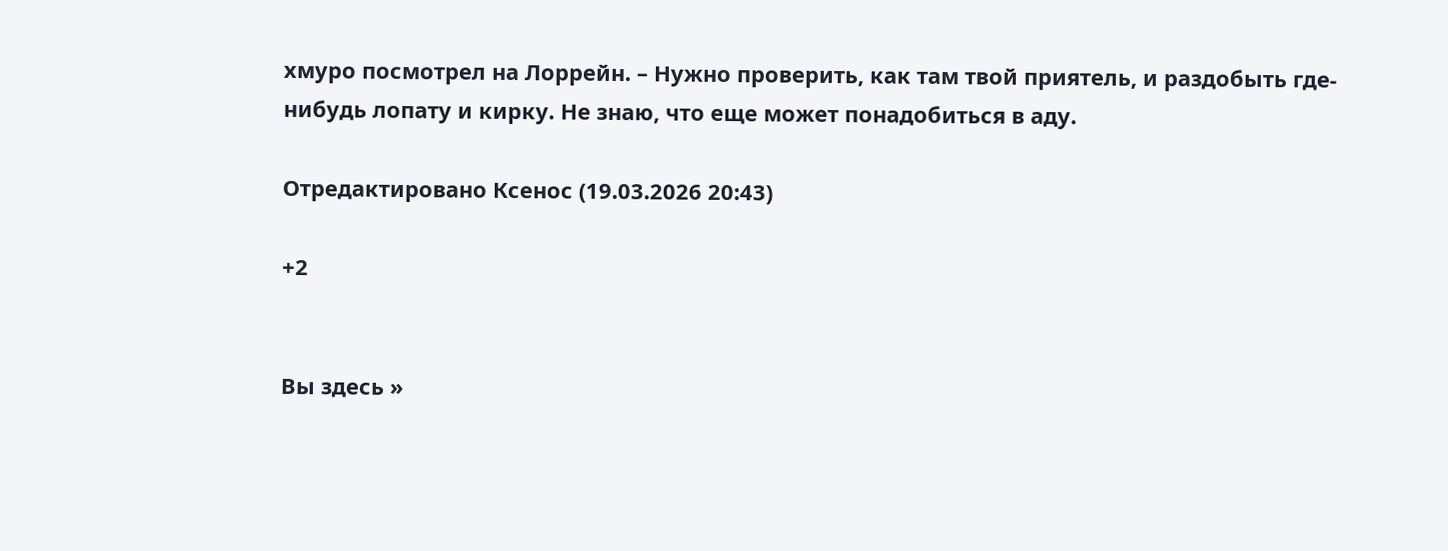хмуро посмотрел на Лоррейн. – Нужно проверить, как там твой приятель, и раздобыть где-нибудь лопату и кирку. Не знаю, что еще может понадобиться в аду.

Отредактировано Ксенос (19.03.2026 20:43)

+2


Вы здесь »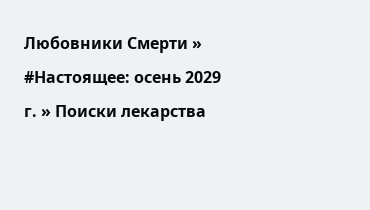Любовники Смерти » #Настоящее: осень 2029 г. » Поиски лекарства